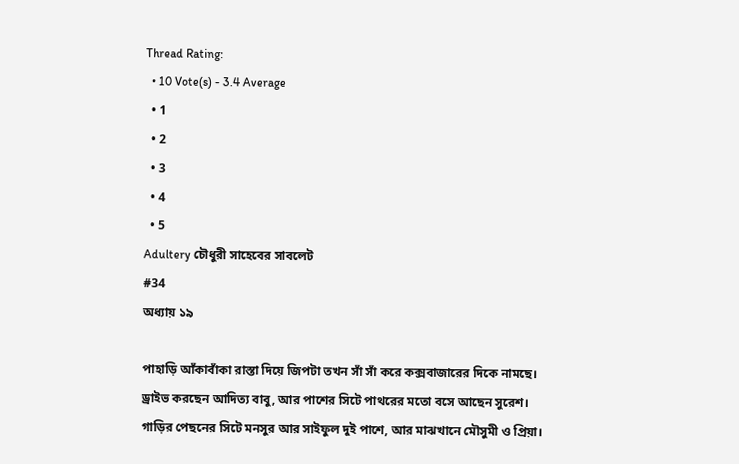Thread Rating:
  • 10 Vote(s) - 3.4 Average
  • 1
  • 2
  • 3
  • 4
  • 5
Adultery চৌধুরী সাহেবের সাবলেট
#34
অধ্যায় ১৯

পাহাড়ি আঁকাবাঁকা রাস্তা দিয়ে জিপটা তখন সাঁ সাঁ করে কক্সবাজারের দিকে নামছে। ড্রাইভ করছেন আদিত্য বাবু, আর পাশের সিটে পাথরের মতো বসে আছেন সুরেশ। গাড়ির পেছনের সিটে মনসুর আর সাইফুল দুই পাশে, আর মাঝখানে মৌসুমী ও প্রিয়া।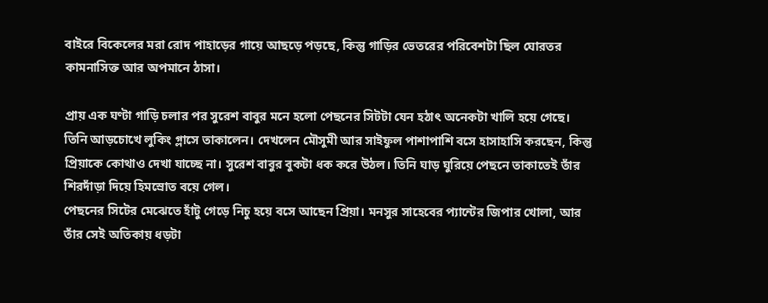বাইরে বিকেলের মরা রোদ পাহাড়ের গায়ে আছড়ে পড়ছে, কিন্তু গাড়ির ভেতরের পরিবেশটা ছিল ঘোরতর কামনাসিক্ত আর অপমানে ঠাসা।

প্রায় এক ঘণ্টা গাড়ি চলার পর সুরেশ বাবুর মনে হলো পেছনের সিটটা যেন হঠাৎ অনেকটা খালি হয়ে গেছে। তিনি আড়চোখে লুকিং গ্লাসে তাকালেন। দেখলেন মৌসুমী আর সাইফুল পাশাপাশি বসে হাসাহাসি করছেন, কিন্তু প্রিয়াকে কোথাও দেখা যাচ্ছে না। সুরেশ বাবুর বুকটা ধক করে উঠল। তিনি ঘাড় ঘুরিয়ে পেছনে তাকাতেই তাঁর শিরদাঁড়া দিয়ে হিমস্রোত বয়ে গেল।
পেছনের সিটের মেঝেতে হাঁটু গেড়ে নিচু হয়ে বসে আছেন প্রিয়া। মনসুর সাহেবের প্যান্টের জিপার খোলা, আর তাঁর সেই অতিকায় ধড়টা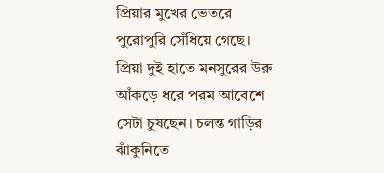প্রিয়ার মুখের ভেতরে পুরোপুরি সেঁধিয়ে গেছে। প্রিয়া দুই হাতে মনসুরের উরু আঁকড়ে ধরে পরম আবেশে সেটা চুষছেন। চলন্ত গাড়ির ঝাঁকুনিতে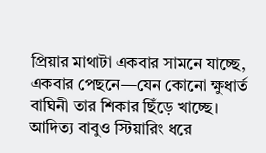প্রিয়ার মাথাটা একবার সামনে যাচ্ছে, একবার পেছনে—যেন কোনো ক্ষুধার্ত বাঘিনী তার শিকার ছিঁড়ে খাচ্ছে।
আদিত্য বাবুও স্টিয়ারিং ধরে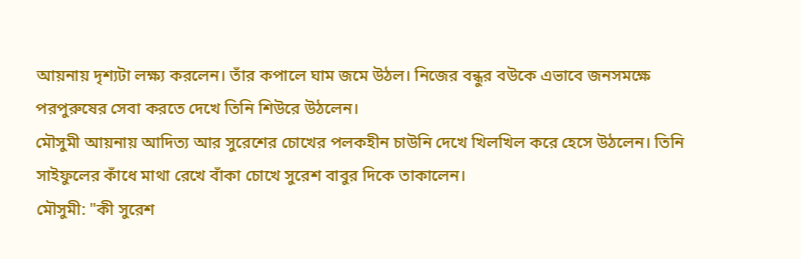আয়নায় দৃশ্যটা লক্ষ্য করলেন। তাঁর কপালে ঘাম জমে উঠল। নিজের বন্ধুর বউকে এভাবে জনসমক্ষে পরপুরুষের সেবা করতে দেখে তিনি শিউরে উঠলেন।
মৌসুমী আয়নায় আদিত্য আর সুরেশের চোখের পলকহীন চাউনি দেখে খিলখিল করে হেসে উঠলেন। তিনি সাইফুলের কাঁধে মাথা রেখে বাঁকা চোখে সুরেশ বাবুর দিকে তাকালেন।
মৌসুমী: "কী সুরেশ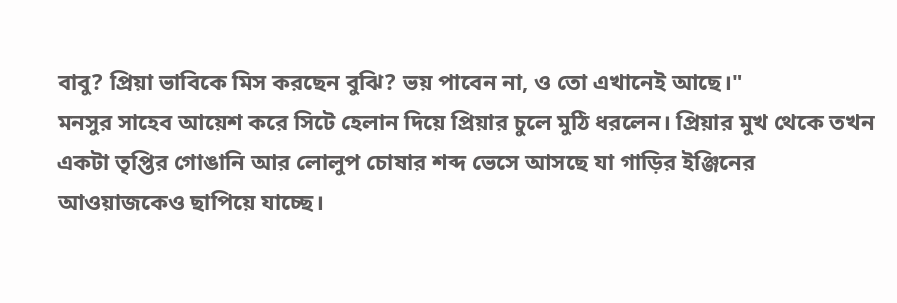বাবু? প্রিয়া ভাবিকে মিস করছেন বুঝি? ভয় পাবেন না, ও তো এখানেই আছে।"
মনসুর সাহেব আয়েশ করে সিটে হেলান দিয়ে প্রিয়ার চুলে মুঠি ধরলেন। প্রিয়ার মুখ থেকে তখন একটা তৃপ্তির গোঙানি আর লোলুপ চোষার শব্দ ভেসে আসছে যা গাড়ির ইঞ্জিনের আওয়াজকেও ছাপিয়ে যাচ্ছে।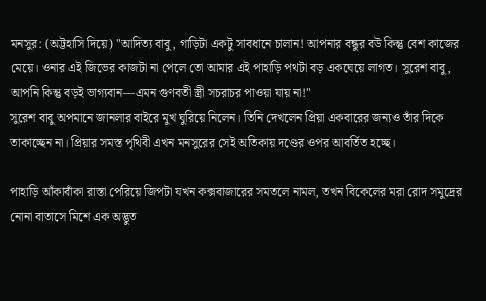মনসুর: (অট্টহাসি দিয়ে) "আদিত্য বাবু, গাড়িটা একটু সাবধানে চালান! আপনার বন্ধুর বউ কিন্তু বেশ কাজের মেয়ে। ওনার এই জিভের কাজটা না পেলে তো আমার এই পাহাড়ি পথটা বড় একঘেয়ে লাগত। সুরেশ বাবু, আপনি কিন্তু বড়ই ভাগ্যবান—এমন গুণবতী স্ত্রী সচরাচর পাওয়া যায় না!"
সুরেশ বাবু অপমানে জানলার বাইরে মুখ ঘুরিয়ে নিলেন। তিনি দেখলেন প্রিয়া একবারের জন্যও তাঁর দিকে তাকাচ্ছেন না। প্রিয়ার সমস্ত পৃথিবী এখন মনসুরের সেই অতিকায় দণ্ডের ওপর আবর্তিত হচ্ছে।

পাহাড়ি আঁকাবাঁকা রাস্তা পেরিয়ে জিপটা যখন কক্সবাজারের সমতলে নামল, তখন বিকেলের মরা রোদ সমুদ্রের নোনা বাতাসে মিশে এক অদ্ভুত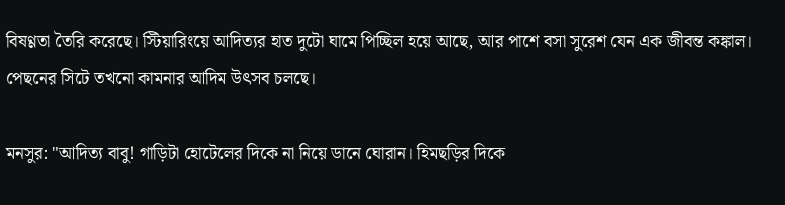বিষণ্ণতা তৈরি করেছে। স্টিয়ারিংয়ে আদিত্যর হাত দুটো ঘামে পিচ্ছিল হয়ে আছে, আর পাশে বসা সুরেশ যেন এক জীবন্ত কঙ্কাল। পেছনের সিটে তখনো কামনার আদিম উৎসব চলছে।

মনসুর: "আদিত্য বাবু! গাড়িটা হোটেলের দিকে না নিয়ে ডানে ঘোরান। হিমছড়ির দিকে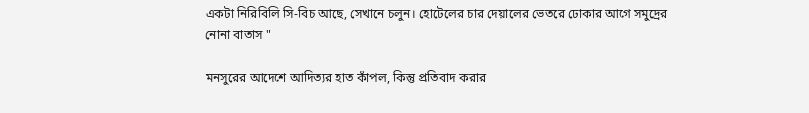একটা নিরিবিলি সি-বিচ আছে, সেখানে চলুন। হোটেলের চার দেয়ালের ভেতরে ঢোকার আগে সমুদ্রের নোনা বাতাস "

মনসুরের আদেশে আদিত্যর হাত কাঁপল, কিন্তু প্রতিবাদ করার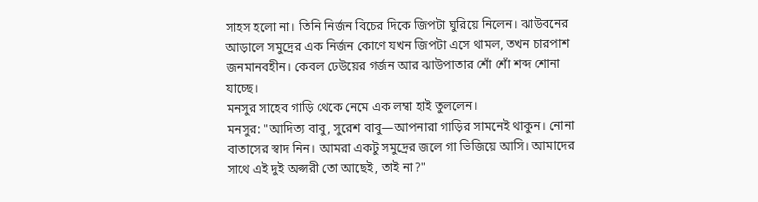সাহস হলো না। তিনি নির্জন বিচের দিকে জিপটা ঘুরিয়ে নিলেন। ঝাউবনের আড়ালে সমুদ্রের এক নির্জন কোণে যখন জিপটা এসে থামল, তখন চারপাশ জনমানবহীন। কেবল ঢেউয়ের গর্জন আর ঝাউপাতার শোঁ শোঁ শব্দ শোনা যাচ্ছে।
মনসুর সাহেব গাড়ি থেকে নেমে এক লম্বা হাই তুললেন।
মনসুর: "আদিত্য বাবু, সুরেশ বাবু—আপনারা গাড়ির সামনেই থাকুন। নোনা বাতাসের স্বাদ নিন। আমরা একটু সমুদ্রের জলে গা ভিজিয়ে আসি। আমাদের সাথে এই দুই অপ্সরী তো আছেই, তাই না?"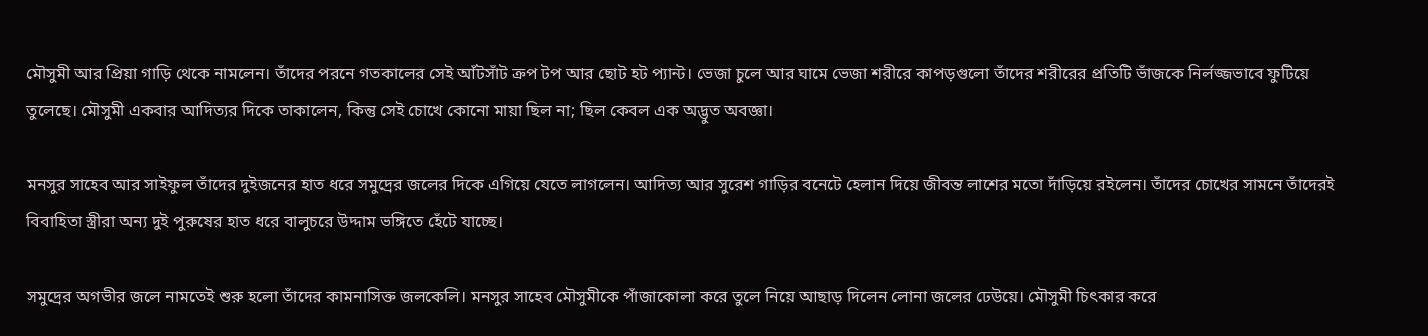মৌসুমী আর প্রিয়া গাড়ি থেকে নামলেন। তাঁদের পরনে গতকালের সেই আঁটসাঁট ক্রপ টপ আর ছোট হট প্যান্ট। ভেজা চুলে আর ঘামে ভেজা শরীরে কাপড়গুলো তাঁদের শরীরের প্রতিটি ভাঁজকে নির্লজ্জভাবে ফুটিয়ে তুলেছে। মৌসুমী একবার আদিত্যর দিকে তাকালেন, কিন্তু সেই চোখে কোনো মায়া ছিল না; ছিল কেবল এক অদ্ভুত অবজ্ঞা।

মনসুর সাহেব আর সাইফুল তাঁদের দুইজনের হাত ধরে সমুদ্রের জলের দিকে এগিয়ে যেতে লাগলেন। আদিত্য আর সুরেশ গাড়ির বনেটে হেলান দিয়ে জীবন্ত লাশের মতো দাঁড়িয়ে রইলেন। তাঁদের চোখের সামনে তাঁদেরই বিবাহিতা স্ত্রীরা অন্য দুই পুরুষের হাত ধরে বালুচরে উদ্দাম ভঙ্গিতে হেঁটে যাচ্ছে।

সমুদ্রের অগভীর জলে নামতেই শুরু হলো তাঁদের কামনাসিক্ত জলকেলি। মনসুর সাহেব মৌসুমীকে পাঁজাকোলা করে তুলে নিয়ে আছাড় দিলেন লোনা জলের ঢেউয়ে। মৌসুমী চিৎকার করে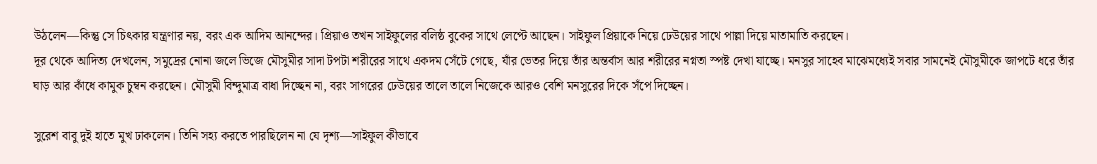উঠলেন—কিন্তু সে চিৎকার যন্ত্রণার নয়, বরং এক আদিম আনন্দের। প্রিয়াও তখন সাইফুলের বলিষ্ঠ বুকের সাথে লেপ্টে আছেন। সাইফুল প্রিয়াকে নিয়ে ঢেউয়ের সাথে পাল্লা দিয়ে মাতামাতি করছেন।
দূর থেকে আদিত্য দেখলেন, সমুদ্রের নোনা জলে ভিজে মৌসুমীর সাদা টপটা শরীরের সাথে একদম সেঁটে গেছে, যাঁর ভেতর দিয়ে তাঁর অন্তর্বাস আর শরীরের নগ্নতা স্পষ্ট দেখা যাচ্ছে। মনসুর সাহেব মাঝেমধ্যেই সবার সামনেই মৌসুমীকে জাপটে ধরে তাঁর ঘাড় আর কাঁধে কামুক চুম্বন করছেন। মৌসুমী বিন্দুমাত্র বাধা দিচ্ছেন না, বরং সাগরের ঢেউয়ের তালে তালে নিজেকে আরও বেশি মনসুরের দিকে সঁপে দিচ্ছেন।

সুরেশ বাবু দুই হাতে মুখ ঢাকলেন। তিনি সহ্য করতে পারছিলেন না যে দৃশ্য—সাইফুল কীভাবে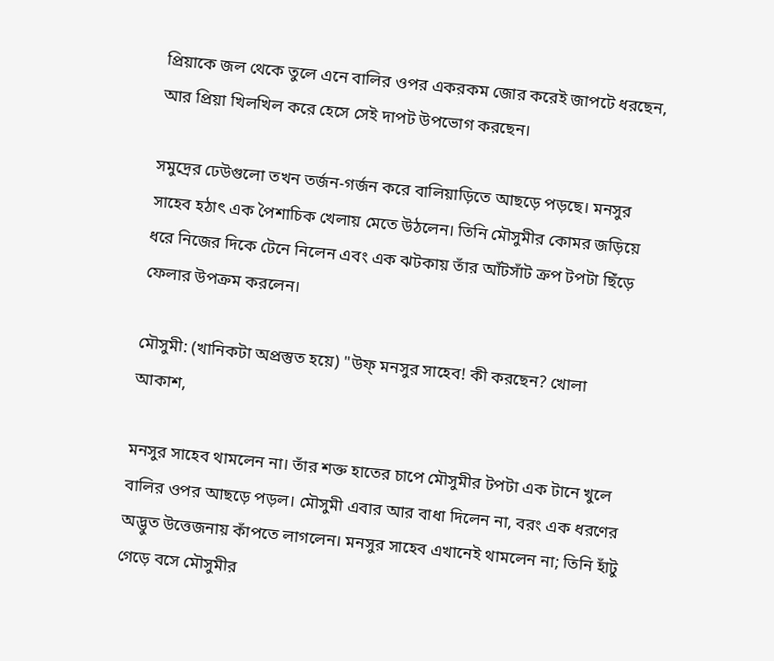প্রিয়াকে জল থেকে তুলে এনে বালির ওপর একরকম জোর করেই জাপটে ধরছেন, আর প্রিয়া খিলখিল করে হেসে সেই দাপট উপভোগ করছেন।

সমুদ্রের ঢেউগুলো তখন তর্জন-গর্জন করে বালিয়াড়িতে আছড়ে পড়ছে। মনসুর সাহেব হঠাৎ এক পৈশাচিক খেলায় মেতে উঠলেন। তিনি মৌসুমীর কোমর জড়িয়ে ধরে নিজের দিকে টেনে নিলেন এবং এক ঝটকায় তাঁর আঁটসাঁট ক্রপ টপটা ছিঁড়ে ফেলার উপক্রম করলেন।

মৌসুমী: (খানিকটা অপ্রস্তুত হয়ে) "উফ্ মনসুর সাহেব! কী করছেন? খোলা আকাশ,

মনসুর সাহেব থামলেন না। তাঁর শক্ত হাতের চাপে মৌসুমীর টপটা এক টানে খুলে বালির ওপর আছড়ে পড়ল। মৌসুমী এবার আর বাধা দিলেন না, বরং এক ধরণের অদ্ভুত উত্তেজনায় কাঁপতে লাগলেন। মনসুর সাহেব এখানেই থামলেন না; তিনি হাঁটু গেড়ে বসে মৌসুমীর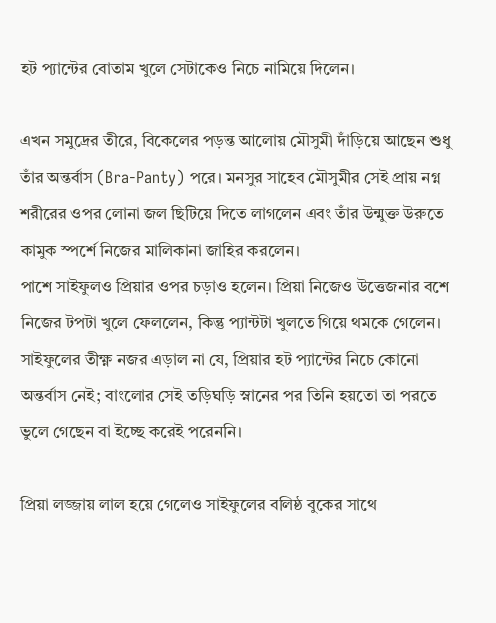হট প্যান্টের বোতাম খুলে সেটাকেও নিচে নামিয়ে দিলেন।

এখন সমুদ্রের তীরে, বিকেলের পড়ন্ত আলোয় মৌসুমী দাঁড়িয়ে আছেন শুধু তাঁর অন্তর্বাস (Bra-Panty) পরে। মনসুর সাহেব মৌসুমীর সেই প্রায় নগ্ন শরীরের ওপর লোনা জল ছিটিয়ে দিতে লাগলেন এবং তাঁর উন্মুক্ত উরুতে কামুক স্পর্শে নিজের মালিকানা জাহির করলেন।
পাশে সাইফুলও প্রিয়ার ওপর চড়াও হলেন। প্রিয়া নিজেও উত্তেজনার বশে নিজের টপটা খুলে ফেললেন, কিন্তু প্যান্টটা খুলতে গিয়ে থমকে গেলেন। সাইফুলের তীক্ষ্ণ নজর এড়াল না যে, প্রিয়ার হট প্যান্টের নিচে কোনো অন্তর্বাস নেই; বাংলোর সেই তড়িঘড়ি স্নানের পর তিনি হয়তো তা পরতে ভুলে গেছেন বা ইচ্ছে করেই পরেননি।

প্রিয়া লজ্জায় লাল হয়ে গেলেও সাইফুলের বলিষ্ঠ বুকের সাথে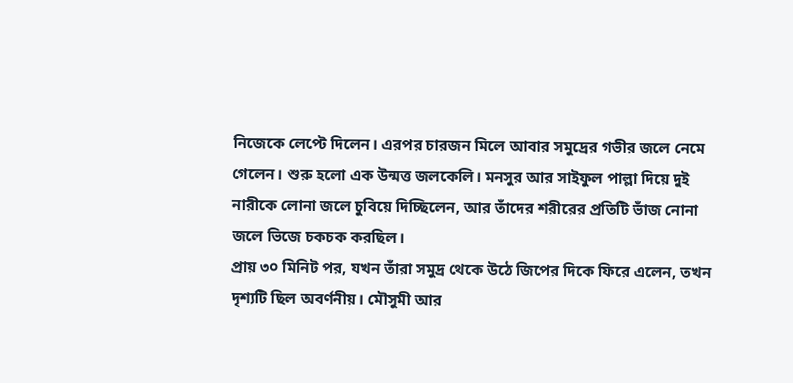নিজেকে লেপ্টে দিলেন। এরপর চারজন মিলে আবার সমুদ্রের গভীর জলে নেমে গেলেন। শুরু হলো এক উন্মত্ত জলকেলি। মনসুর আর সাইফুল পাল্লা দিয়ে দুই নারীকে লোনা জলে চুবিয়ে দিচ্ছিলেন, আর তাঁদের শরীরের প্রতিটি ভাঁজ নোনা জলে ভিজে চকচক করছিল।
প্রায় ৩০ মিনিট পর, যখন তাঁরা সমুদ্র থেকে উঠে জিপের দিকে ফিরে এলেন, তখন দৃশ্যটি ছিল অবর্ণনীয়। মৌসুমী আর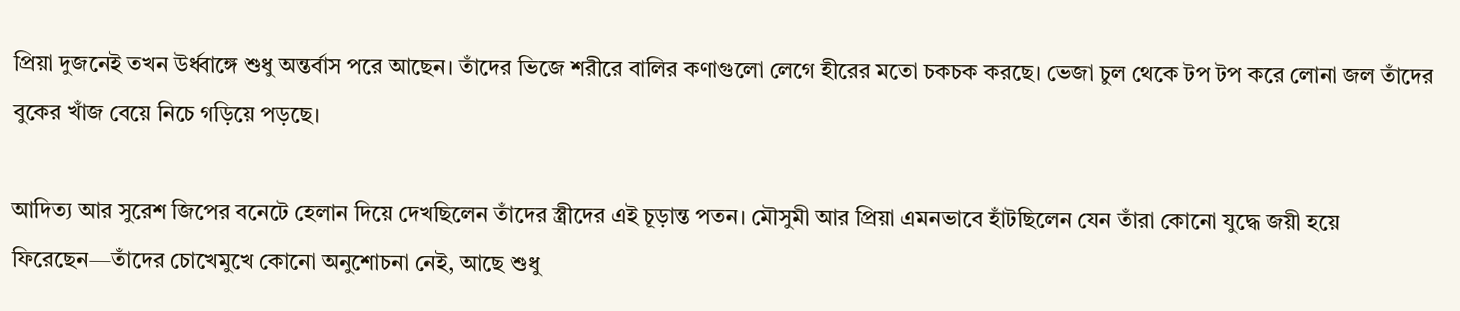প্রিয়া দুজনেই তখন উর্ধ্বাঙ্গে শুধু অন্তর্বাস পরে আছেন। তাঁদের ভিজে শরীরে বালির কণাগুলো লেগে হীরের মতো চকচক করছে। ভেজা চুল থেকে টপ টপ করে লোনা জল তাঁদের বুকের খাঁজ বেয়ে নিচে গড়িয়ে পড়ছে।

আদিত্য আর সুরেশ জিপের বনেটে হেলান দিয়ে দেখছিলেন তাঁদের স্ত্রীদের এই চূড়ান্ত পতন। মৌসুমী আর প্রিয়া এমনভাবে হাঁটছিলেন যেন তাঁরা কোনো যুদ্ধে জয়ী হয়ে ফিরেছেন—তাঁদের চোখেমুখে কোনো অনুশোচনা নেই, আছে শুধু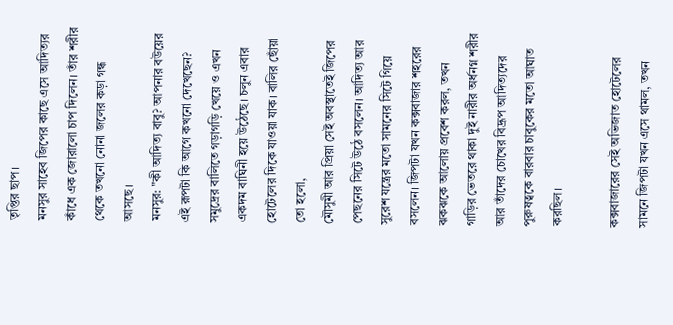তৃপ্তির ছাপ।
মনসুর সাহেব জিপের কাছে এসে আদিত্যর কাঁধে এক জোরালো চাপ দিলেন। তাঁর শরীর থেকে তখনো নোনা জলের কড়া গন্ধ আসছে।
মনসুর: "কী আদিত্য বাবু? আপনার বউয়ের এই রূপটা কি আগে কখনো দেখেছেন? সমুদ্রের বালিতে গড়াগড়ি খেয়ে ও এখন একদম বাঘিনী হয়ে উঠেছে। চলুন এবার হোটেলের দিকে যাওয়া যাক। বালির ছোঁয়া তো হলো,
মৌসুমী আর প্রিয়া সেই অবস্থাতেই জিপের পেছনের সিটে উঠে বসলেন। আদিত্য আর সুরেশ যন্ত্রের মতো সামনের সিটে গিয়ে বসলেন। জিপটা যখন কক্সবাজার শহরের ঝকঝকে আলোয় প্রবেশ করল, তখন গাড়ির ভেতরে থাকা দুই নারীর অর্ধনগ্ন শরীর আর তাঁদের চোখের বিদ্রূপ আদিত্যদের পুরুষত্বকে বারবার চাবুকের মতো আঘাত করছিল।

কক্সবাজারের সেই অভিজাত হোটেলের সামনে জিপটা যখন এসে থামল, তখন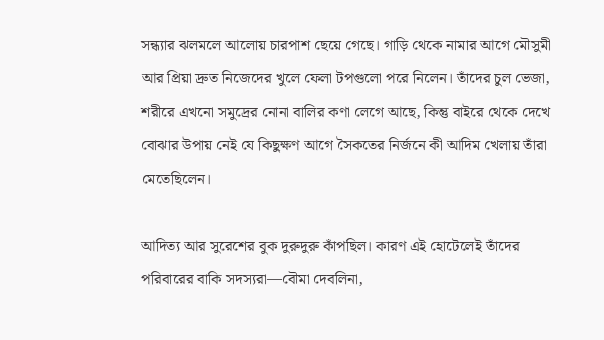সন্ধ্যার ঝলমলে আলোয় চারপাশ ছেয়ে গেছে। গাড়ি থেকে নামার আগে মৌসুমী আর প্রিয়া দ্রুত নিজেদের খুলে ফেলা টপগুলো পরে নিলেন। তাঁদের চুল ভেজা, শরীরে এখনো সমুদ্রের নোনা বালির কণা লেগে আছে, কিন্তু বাইরে থেকে দেখে বোঝার উপায় নেই যে কিছুক্ষণ আগে সৈকতের নির্জনে কী আদিম খেলায় তাঁরা মেতেছিলেন।

আদিত্য আর সুরেশের বুক দুরুদুরু কাঁপছিল। কারণ এই হোটেলেই তাঁদের পরিবারের বাকি সদস্যরা—বৌমা দেবলিনা,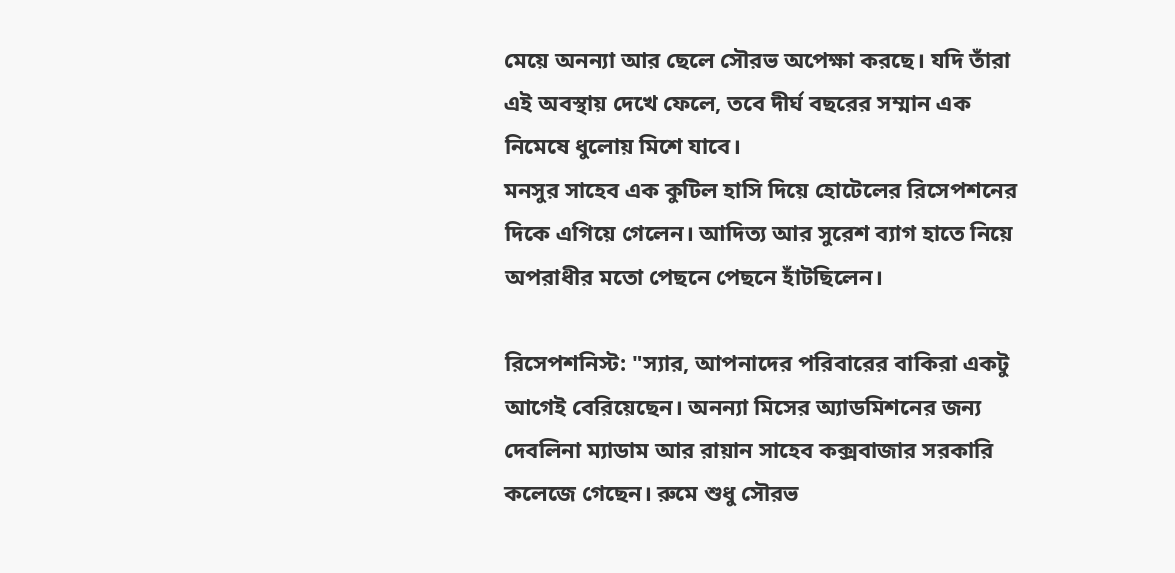মেয়ে অনন্যা আর ছেলে সৌরভ অপেক্ষা করছে। যদি তাঁরা এই অবস্থায় দেখে ফেলে, তবে দীর্ঘ বছরের সম্মান এক নিমেষে ধুলোয় মিশে যাবে।
মনসুর সাহেব এক কুটিল হাসি দিয়ে হোটেলের রিসেপশনের দিকে এগিয়ে গেলেন। আদিত্য আর সুরেশ ব্যাগ হাতে নিয়ে অপরাধীর মতো পেছনে পেছনে হাঁটছিলেন।

রিসেপশনিস্ট: "স্যার, আপনাদের পরিবারের বাকিরা একটু আগেই বেরিয়েছেন। অনন্যা মিসের অ্যাডমিশনের জন্য দেবলিনা ম্যাডাম আর রায়ান সাহেব কক্সবাজার সরকারি কলেজে গেছেন। রুমে শুধু সৌরভ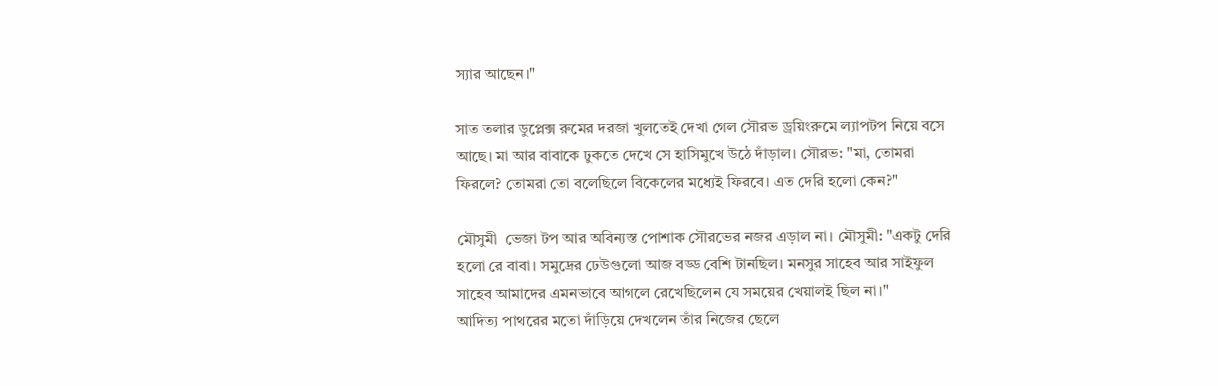স্যার আছেন।"

সাত তলার ডুপ্লেক্স রুমের দরজা খুলতেই দেখা গেল সৌরভ ড্রয়িংরুমে ল্যাপটপ নিয়ে বসে আছে। মা আর বাবাকে ঢুকতে দেখে সে হাসিমুখে উঠে দাঁড়াল। সৌরভ: "মা, তোমরা ফিরলে? তোমরা তো বলেছিলে বিকেলের মধ্যেই ফিরবে। এত দেরি হলো কেন?"

মৌসুমী  ভেজা টপ আর অবিন্যস্ত পোশাক সৌরভের নজর এড়াল না। মৌসুমী: "একটু দেরি হলো রে বাবা। সমুদ্রের ঢেউগুলো আজ বড্ড বেশি টানছিল। মনসুর সাহেব আর সাইফুল সাহেব আমাদের এমনভাবে আগলে রেখেছিলেন যে সময়ের খেয়ালই ছিল না।"
আদিত্য পাথরের মতো দাঁড়িয়ে দেখলেন তাঁর নিজের ছেলে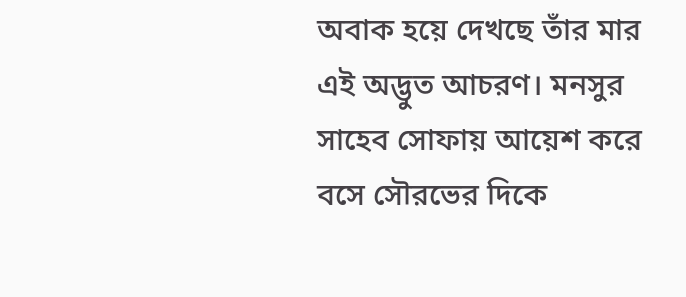অবাক হয়ে দেখছে তাঁর মার এই অদ্ভুত আচরণ। মনসুর সাহেব সোফায় আয়েশ করে বসে সৌরভের দিকে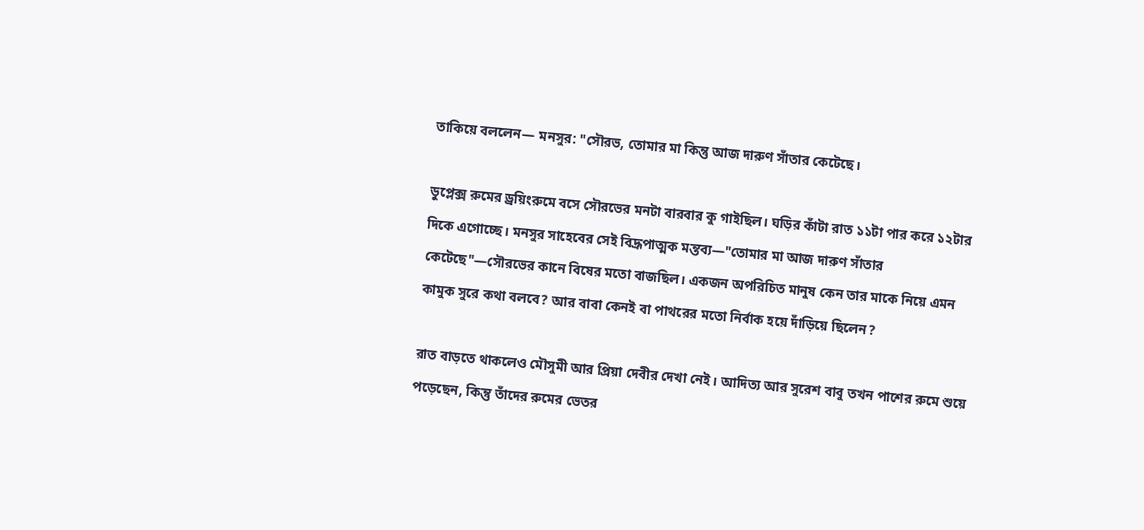তাকিয়ে বললেন— মনসুর: "সৌরভ, তোমার মা কিন্তু আজ দারুণ সাঁতার কেটেছে।

ডুপ্লেক্স রুমের ড্রয়িংরুমে বসে সৌরভের মনটা বারবার কু গাইছিল। ঘড়ির কাঁটা রাত ১১টা পার করে ১২টার দিকে এগোচ্ছে। মনসুর সাহেবের সেই বিদ্রূপাত্মক মন্তব্য—"তোমার মা আজ দারুণ সাঁতার কেটেছে"—সৌরভের কানে বিষের মতো বাজছিল। একজন অপরিচিত মানুষ কেন তার মাকে নিয়ে এমন কামুক সুরে কথা বলবে? আর বাবা কেনই বা পাথরের মতো নির্বাক হয়ে দাঁড়িয়ে ছিলেন?

রাত বাড়তে থাকলেও মৌসুমী আর প্রিয়া দেবীর দেখা নেই। আদিত্য আর সুরেশ বাবু তখন পাশের রুমে শুয়ে পড়েছেন, কিন্তু তাঁদের রুমের ভেতর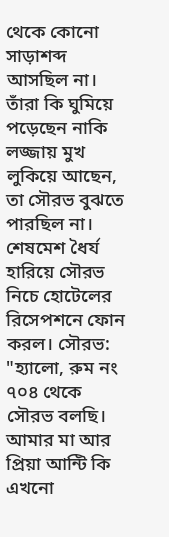থেকে কোনো সাড়াশব্দ আসছিল না। তাঁরা কি ঘুমিয়ে পড়েছেন নাকি লজ্জায় মুখ লুকিয়ে আছেন, তা সৌরভ বুঝতে পারছিল না।
শেষমেশ ধৈর্য হারিয়ে সৌরভ নিচে হোটেলের রিসেপশনে ফোন করল। সৌরভ: "হ্যালো, রুম নং ৭০৪ থেকে সৌরভ বলছি। আমার মা আর প্রিয়া আন্টি কি এখনো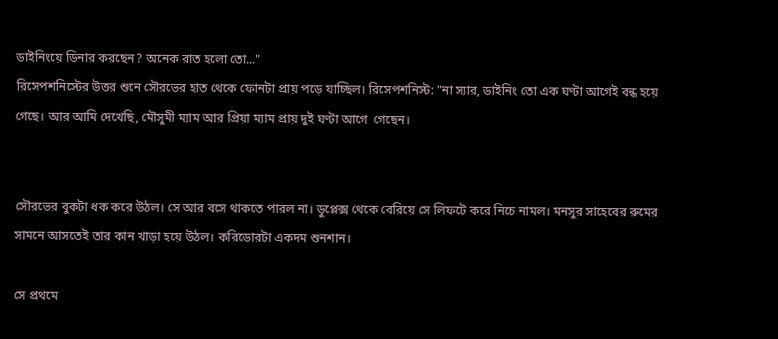ডাইনিংয়ে ডিনার করছেন? অনেক রাত হলো তো..."
রিসেপশনিস্টের উত্তর শুনে সৌরভের হাত থেকে ফোনটা প্রায় পড়ে যাচ্ছিল। রিসেপশনিস্ট: "না স্যার, ডাইনিং তো এক ঘণ্টা আগেই বন্ধ হয়ে গেছে। আর আমি দেখেছি, মৌসুমী ম্যাম আর প্রিয়া ম্যাম প্রায় দুই ঘণ্টা আগে  গেছেন।


সৌরভের বুকটা ধক করে উঠল। সে আর বসে থাকতে পারল না। ডুপ্লেক্স থেকে বেরিয়ে সে লিফটে করে নিচে নামল। মনসুর সাহেবের রুমের সামনে আসতেই তার কান খাড়া হয়ে উঠল। করিডোরটা একদম শুনশান।

সে প্রথমে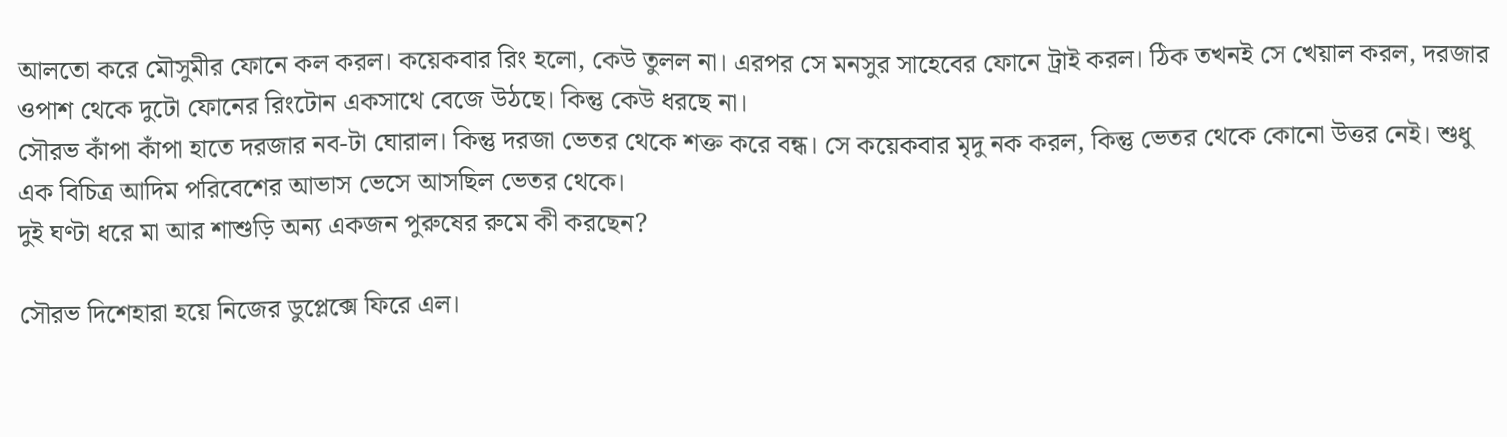আলতো করে মৌসুমীর ফোনে কল করল। কয়েকবার রিং হলো, কেউ তুলল না। এরপর সে মনসুর সাহেবের ফোনে ট্রাই করল। ঠিক তখনই সে খেয়াল করল, দরজার ওপাশ থেকে দুটো ফোনের রিংটোন একসাথে বেজে উঠছে। কিন্তু কেউ ধরছে না।
সৌরভ কাঁপা কাঁপা হাতে দরজার নব-টা ঘোরাল। কিন্তু দরজা ভেতর থেকে শক্ত করে বন্ধ। সে কয়েকবার মৃদু নক করল, কিন্তু ভেতর থেকে কোনো উত্তর নেই। শুধু এক বিচিত্র আদিম পরিবেশের আভাস ভেসে আসছিল ভেতর থেকে।
দুই ঘণ্টা ধরে মা আর শাশুড়ি অন্য একজন পুরুষের রুমে কী করছেন?

সৌরভ দিশেহারা হয়ে নিজের ডুপ্লেক্সে ফিরে এল।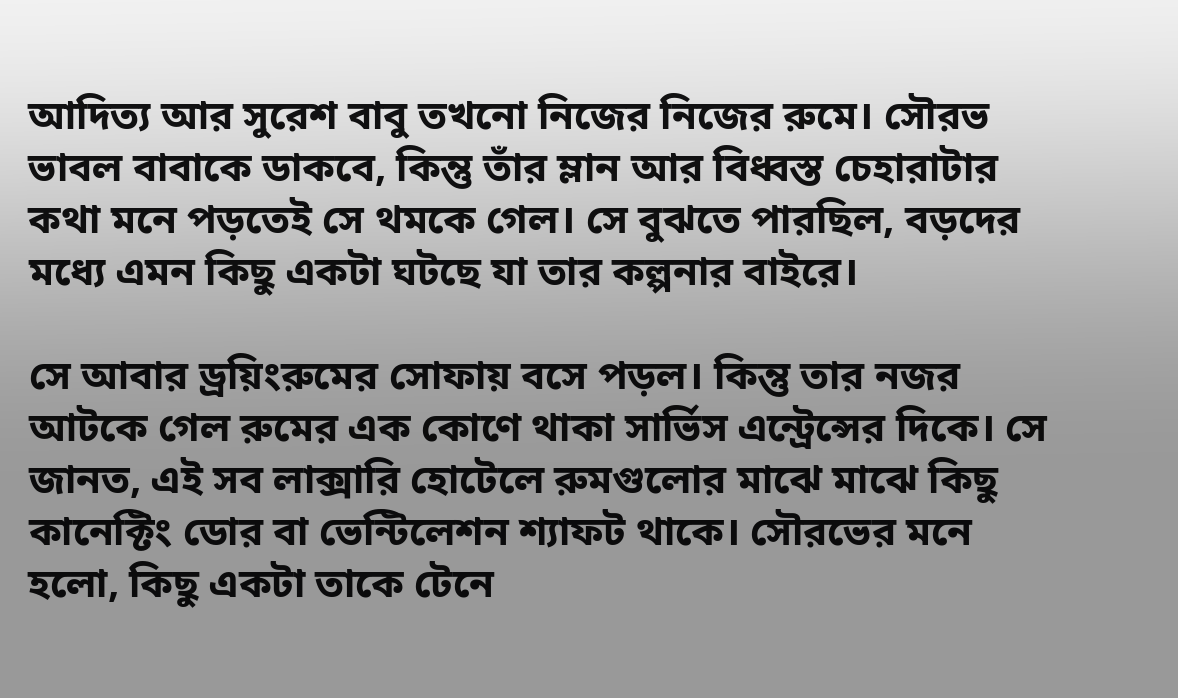আদিত্য আর সুরেশ বাবু তখনো নিজের নিজের রুমে। সৌরভ ভাবল বাবাকে ডাকবে, কিন্তু তাঁর ম্লান আর বিধ্বস্ত চেহারাটার কথা মনে পড়তেই সে থমকে গেল। সে বুঝতে পারছিল, বড়দের মধ্যে এমন কিছু একটা ঘটছে যা তার কল্পনার বাইরে।

সে আবার ড্রয়িংরুমের সোফায় বসে পড়ল। কিন্তু তার নজর আটকে গেল রুমের এক কোণে থাকা সার্ভিস এন্ট্রেন্সের দিকে। সে জানত, এই সব লাক্সারি হোটেলে রুমগুলোর মাঝে মাঝে কিছু কানেক্টিং ডোর বা ভেন্টিলেশন শ্যাফট থাকে। সৌরভের মনে হলো, কিছু একটা তাকে টেনে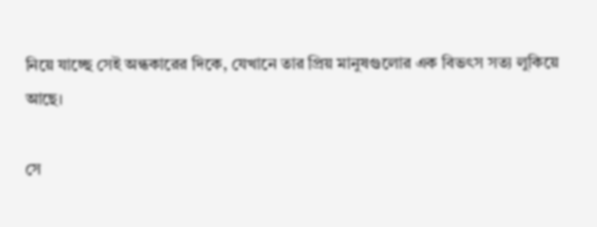নিয়ে যাচ্ছে সেই অন্ধকারের দিকে, যেখানে তার প্রিয় মানুষগুলোর এক বিভৎস সত্য লুকিয়ে আছে।

সে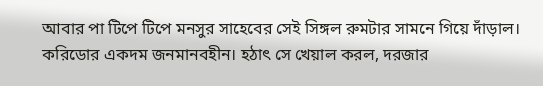আবার পা টিপে টিপে মনসুর সাহেবের সেই সিঙ্গল রুমটার সামনে গিয়ে দাঁড়াল। করিডোর একদম জনমানবহীন। হঠাৎ সে খেয়াল করল, দরজার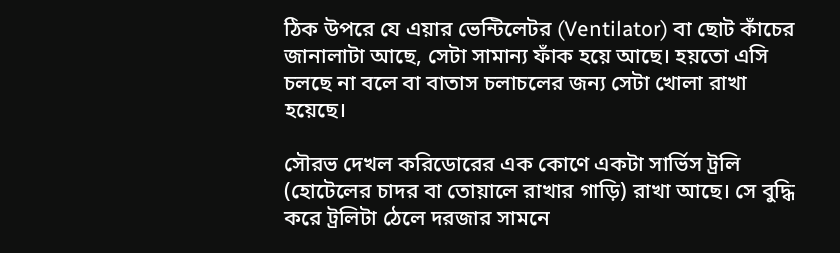ঠিক উপরে যে এয়ার ভেন্টিলেটর (Ventilator) বা ছোট কাঁচের জানালাটা আছে, সেটা সামান্য ফাঁক হয়ে আছে। হয়তো এসি চলছে না বলে বা বাতাস চলাচলের জন্য সেটা খোলা রাখা হয়েছে।

সৌরভ দেখল করিডোরের এক কোণে একটা সার্ভিস ট্রলি (হোটেলের চাদর বা তোয়ালে রাখার গাড়ি) রাখা আছে। সে বুদ্ধি করে ট্রলিটা ঠেলে দরজার সামনে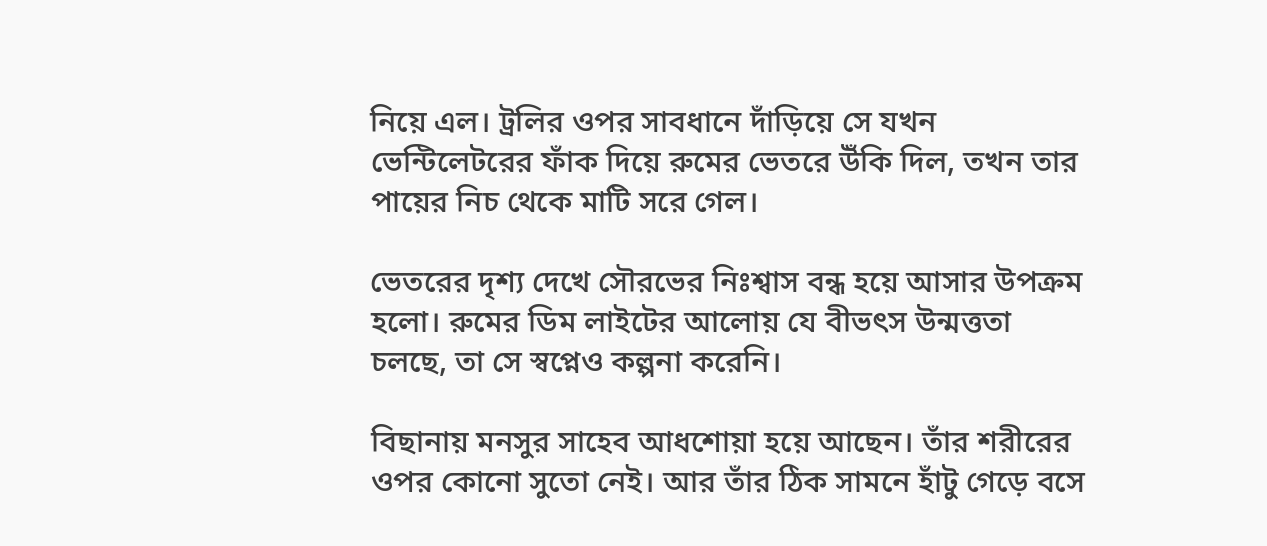নিয়ে এল। ট্রলির ওপর সাবধানে দাঁড়িয়ে সে যখন ভেন্টিলেটরের ফাঁক দিয়ে রুমের ভেতরে উঁকি দিল, তখন তার পায়ের নিচ থেকে মাটি সরে গেল।

ভেতরের দৃশ্য দেখে সৌরভের নিঃশ্বাস বন্ধ হয়ে আসার উপক্রম হলো। রুমের ডিম লাইটের আলোয় যে বীভৎস উন্মত্ততা চলছে, তা সে স্বপ্নেও কল্পনা করেনি।

বিছানায় মনসুর সাহেব আধশোয়া হয়ে আছেন। তাঁর শরীরের ওপর কোনো সুতো নেই। আর তাঁর ঠিক সামনে হাঁটু গেড়ে বসে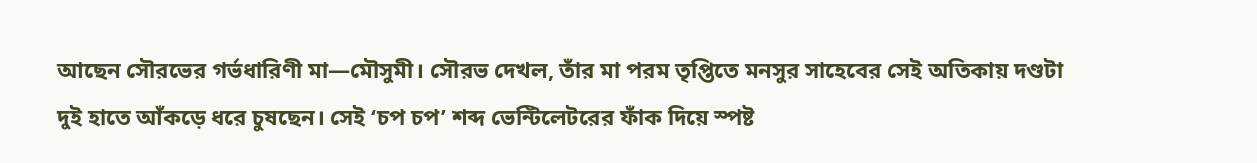আছেন সৌরভের গর্ভধারিণী মা—মৌসুমী। সৌরভ দেখল, তাঁর মা পরম তৃপ্তিতে মনসুর সাহেবের সেই অতিকায় দণ্ডটা দুই হাতে আঁকড়ে ধরে চুষছেন। সেই ‘চপ চপ’ শব্দ ভেন্টিলেটরের ফাঁক দিয়ে স্পষ্ট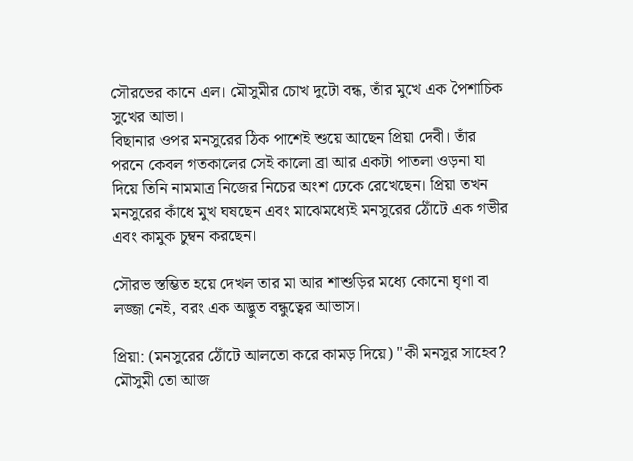সৌরভের কানে এল। মৌসুমীর চোখ দুটো বন্ধ, তাঁর মুখে এক পৈশাচিক সুখের আভা।
বিছানার ওপর মনসুরের ঠিক পাশেই শুয়ে আছেন প্রিয়া দেবী। তাঁর পরনে কেবল গতকালের সেই কালো ব্রা আর একটা পাতলা ওড়না যা দিয়ে তিনি নামমাত্র নিজের নিচের অংশ ঢেকে রেখেছেন। প্রিয়া তখন মনসুরের কাঁধে মুখ ঘষছেন এবং মাঝেমধ্যেই মনসুরের ঠোঁটে এক গভীর এবং কামুক চুম্বন করছেন।

সৌরভ স্তম্ভিত হয়ে দেখল তার মা আর শাশুড়ির মধ্যে কোনো ঘৃণা বা লজ্জা নেই, বরং এক অদ্ভুত বন্ধুত্বের আভাস।

প্রিয়া: (মনসুরের ঠোঁটে আলতো করে কামড় দিয়ে) "কী মনসুর সাহেব? মৌসুমী তো আজ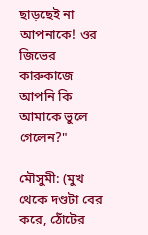ছাড়ছেই না আপনাকে! ওর জিভের কারুকাজে আপনি কি আমাকে ভুলে গেলেন?"

মৌসুমী: (মুখ থেকে দণ্ডটা বের করে, ঠোঁটের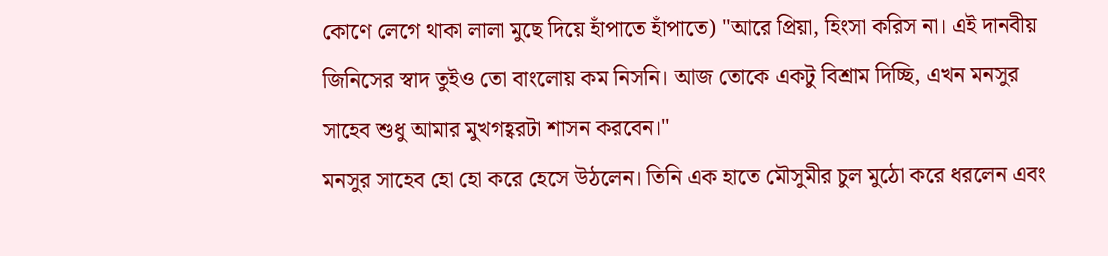কোণে লেগে থাকা লালা মুছে দিয়ে হাঁপাতে হাঁপাতে) "আরে প্রিয়া, হিংসা করিস না। এই দানবীয় জিনিসের স্বাদ তুইও তো বাংলোয় কম নিসনি। আজ তোকে একটু বিশ্রাম দিচ্ছি, এখন মনসুর সাহেব শুধু আমার মুখগহ্বরটা শাসন করবেন।"
মনসুর সাহেব হো হো করে হেসে উঠলেন। তিনি এক হাতে মৌসুমীর চুল মুঠো করে ধরলেন এবং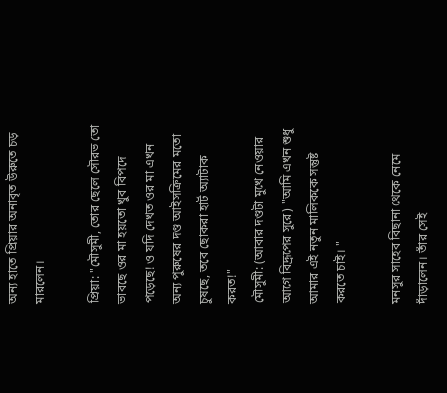অন্য হাতে প্রিয়ার অনাবৃত উরুতে চড় মারলেন।

প্রিয়া: "মৌসুমী, তোর ছেলে সৌরভ তো ভাবছে ওর মা হয়তো খুব বিপদে পড়েছে! ও যদি দেখত ওর মা এখন অন্য পুরুষের দণ্ড আইসক্রিমের মতো চুষছে, তবে ছোকরা হার্ট অ্যাটাক করত!"
মৌসুমী: (আবার দণ্ডটা মুখে নেওয়ার আগে বিদ্রূপের সুরে) "আমি এখন শুধু আমার এই নতুন মালিককে সন্তুষ্ট করতে চাই। "

মনসুর সাহেব বিছানা থেকে নেমে দাঁড়ালেন। তাঁর সেই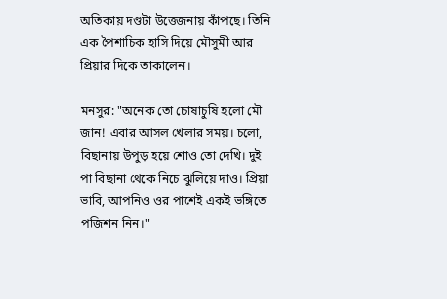অতিকায় দণ্ডটা উত্তেজনায় কাঁপছে। তিনি এক পৈশাচিক হাসি দিয়ে মৌসুমী আর প্রিয়ার দিকে তাকালেন।

মনসুর: "অনেক তো চোষাচুষি হলো মৌ জান! এবার আসল খেলার সময়। চলো, বিছানায় উপুড় হয়ে শোও তো দেখি। দুই পা বিছানা থেকে নিচে ঝুলিয়ে দাও। প্রিয়া ভাবি, আপনিও ওর পাশেই একই ভঙ্গিতে পজিশন নিন।"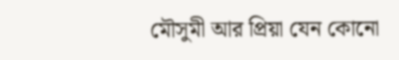মৌসুমী আর প্রিয়া যেন কোনো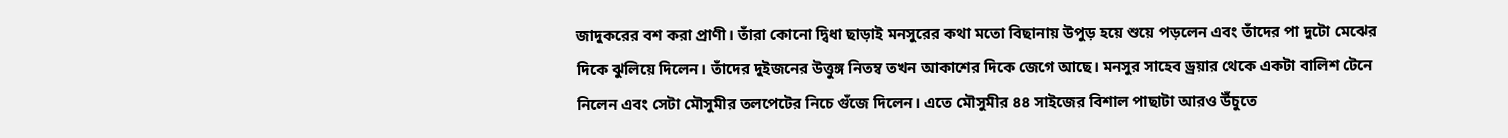জাদুকরের বশ করা প্রাণী। তাঁরা কোনো দ্বিধা ছাড়াই মনসুরের কথা মতো বিছানায় উপুড় হয়ে শুয়ে পড়লেন এবং তাঁদের পা দুটো মেঝের দিকে ঝুলিয়ে দিলেন। তাঁদের দুইজনের উত্তুঙ্গ নিতম্ব তখন আকাশের দিকে জেগে আছে। মনসুর সাহেব ড্রয়ার থেকে একটা বালিশ টেনে নিলেন এবং সেটা মৌসুমীর তলপেটের নিচে গুঁজে দিলেন। এতে মৌসুমীর ৪৪ সাইজের বিশাল পাছাটা আরও উঁচুতে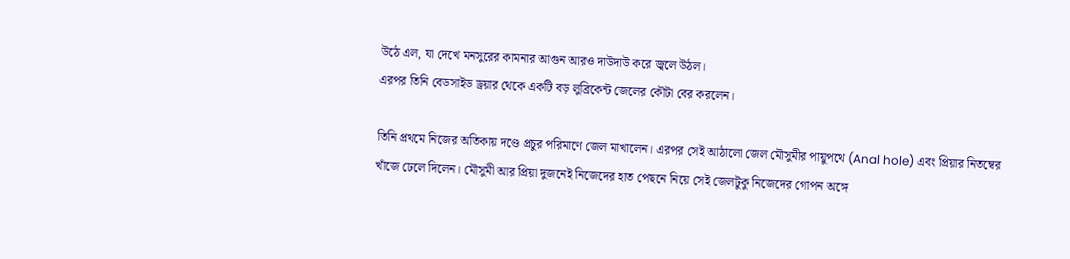উঠে এল, যা দেখে মনসুরের কামনার আগুন আরও দাউদাউ করে জ্বলে উঠল।
এরপর তিনি বেডসাইড ড্রয়ার থেকে একটি বড় লুব্রিকেন্ট জেলের কৌটা বের করলেন।

তিনি প্রথমে নিজের অতিকায় দণ্ডে প্রচুর পরিমাণে জেল মাখালেন। এরপর সেই আঠালো জেল মৌসুমীর পায়ুপথে (Anal hole) এবং প্রিয়ার নিতম্বের খাঁজে ঢেলে দিলেন। মৌসুমী আর প্রিয়া দুজনেই নিজেদের হাত পেছনে নিয়ে সেই জেলটুকু নিজেদের গোপন অঙ্গে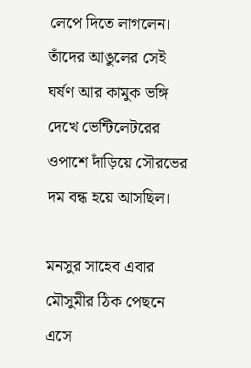লেপে দিতে লাগলেন। তাঁদের আঙুলের সেই ঘর্ষণ আর কামুক ভঙ্গি দেখে ভেন্টিলেটরের ওপাশে দাঁড়িয়ে সৌরভের দম বন্ধ হয়ে আসছিল।

মনসুর সাহেব এবার মৌসুমীর ঠিক পেছনে এসে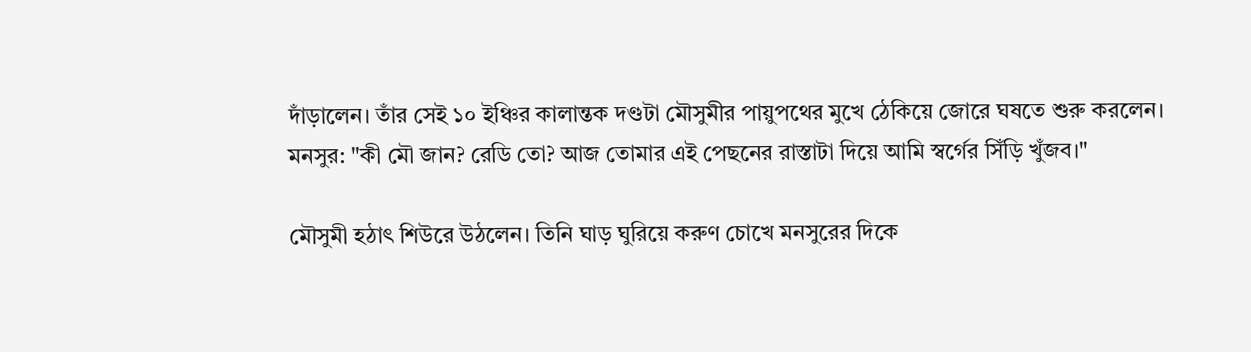দাঁড়ালেন। তাঁর সেই ১০ ইঞ্চির কালান্তক দণ্ডটা মৌসুমীর পায়ুপথের মুখে ঠেকিয়ে জোরে ঘষতে শুরু করলেন।
মনসুর: "কী মৌ জান? রেডি তো? আজ তোমার এই পেছনের রাস্তাটা দিয়ে আমি স্বর্গের সিঁড়ি খুঁজব।"

মৌসুমী হঠাৎ শিউরে উঠলেন। তিনি ঘাড় ঘুরিয়ে করুণ চোখে মনসুরের দিকে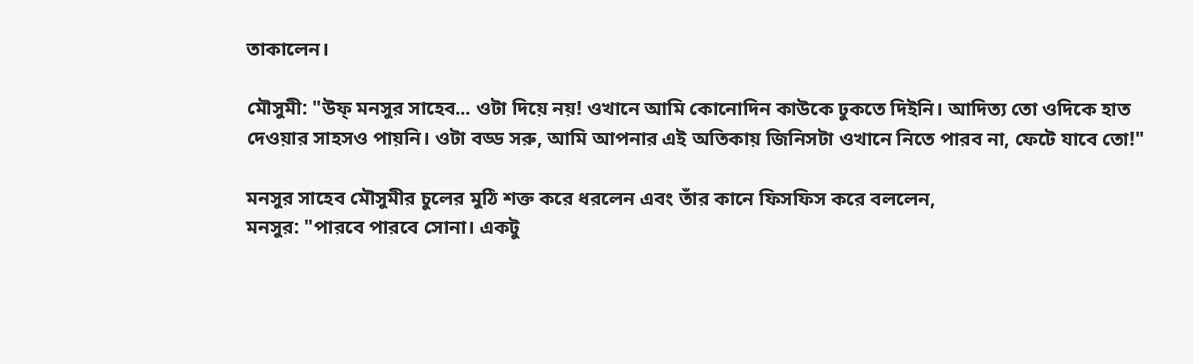তাকালেন।

মৌসুমী: "উফ্ মনসুর সাহেব... ওটা দিয়ে নয়! ওখানে আমি কোনোদিন কাউকে ঢুকতে দিইনি। আদিত্য তো ওদিকে হাত দেওয়ার সাহসও পায়নি। ওটা বড্ড সরু, আমি আপনার এই অতিকায় জিনিসটা ওখানে নিতে পারব না, ফেটে যাবে তো!"

মনসুর সাহেব মৌসুমীর চুলের মুঠি শক্ত করে ধরলেন এবং তাঁর কানে ফিসফিস করে বললেন,
মনসুর: "পারবে পারবে সোনা। একটু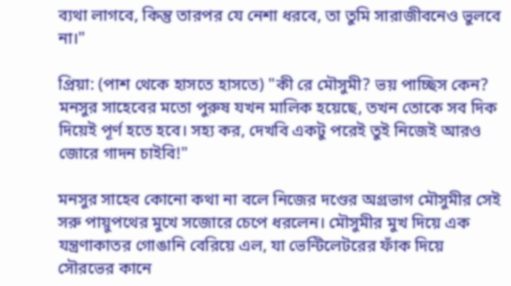ব্যথা লাগবে, কিন্তু তারপর যে নেশা ধরবে, তা তুমি সারাজীবনেও ভুলবে না।"

প্রিয়া: (পাশ থেকে হাসতে হাসতে) "কী রে মৌসুমী? ভয় পাচ্ছিস কেন? মনসুর সাহেবের মতো পুরুষ যখন মালিক হয়েছে, তখন তোকে সব দিক দিয়েই পূর্ণ হতে হবে। সহ্য কর, দেখবি একটু পরেই তুই নিজেই আরও জোরে গাদন চাইবি!"

মনসুর সাহেব কোনো কথা না বলে নিজের দণ্ডের অগ্রভাগ মৌসুমীর সেই সরু পায়ুপথের মুখে সজোরে চেপে ধরলেন। মৌসুমীর মুখ দিয়ে এক যন্ত্রণাকাতর গোঙানি বেরিয়ে এল, যা ভেন্টিলেটরের ফাঁক দিয়ে সৌরভের কানে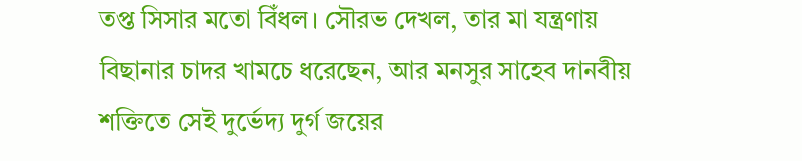তপ্ত সিসার মতো বিঁধল। সৌরভ দেখল, তার মা যন্ত্রণায় বিছানার চাদর খামচে ধরেছেন, আর মনসুর সাহেব দানবীয় শক্তিতে সেই দুর্ভেদ্য দুর্গ জয়ের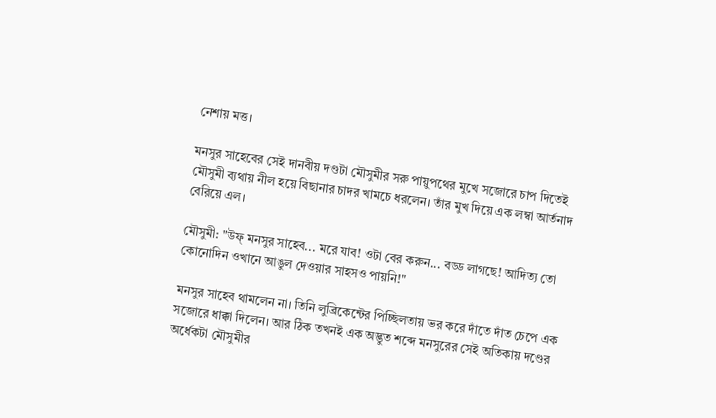নেশায় মত্ত।

মনসুর সাহেবের সেই দানবীয় দণ্ডটা মৌসুমীর সরু পায়ুপথের মুখে সজোরে চাপ দিতেই মৌসুমী ব্যথায় নীল হয়ে বিছানার চাদর খামচে ধরলেন। তাঁর মুখ দিয়ে এক লম্বা আর্তনাদ বেরিয়ে এল।

মৌসুমী: "উফ্ মনসুর সাহেব... মরে যাব! ওটা বের করুন... বড্ড লাগছে! আদিত্য তো কোনোদিন ওখানে আঙুল দেওয়ার সাহসও পায়নি!"

মনসুর সাহেব থামলেন না। তিনি লুব্রিকেন্টের পিচ্ছিলতায় ভর করে দাঁতে দাঁত চেপে এক সজোরে ধাক্কা দিলেন। আর ঠিক তখনই এক অদ্ভুত শব্দে মনসুরের সেই অতিকায় দণ্ডের অর্ধেকটা মৌসুমীর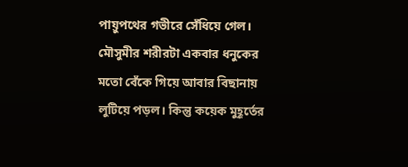পায়ুপথের গভীরে সেঁধিয়ে গেল। মৌসুমীর শরীরটা একবার ধনুকের মতো বেঁকে গিয়ে আবার বিছানায় লুটিয়ে পড়ল। কিন্তু কয়েক মুহূর্তের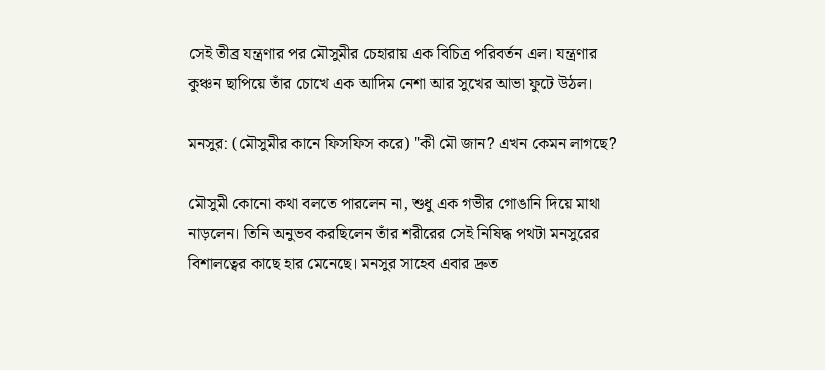সেই তীব্র যন্ত্রণার পর মৌসুমীর চেহারায় এক বিচিত্র পরিবর্তন এল। যন্ত্রণার কুঞ্চন ছাপিয়ে তাঁর চোখে এক আদিম নেশা আর সুখের আভা ফুটে উঠল।

মনসুর: (মৌসুমীর কানে ফিসফিস করে) "কী মৌ জান? এখন কেমন লাগছে?

মৌসুমী কোনো কথা বলতে পারলেন না, শুধু এক গভীর গোঙানি দিয়ে মাথা নাড়লেন। তিনি অনুভব করছিলেন তাঁর শরীরের সেই নিষিদ্ধ পথটা মনসুরের বিশালত্বের কাছে হার মেনেছে। মনসুর সাহেব এবার দ্রুত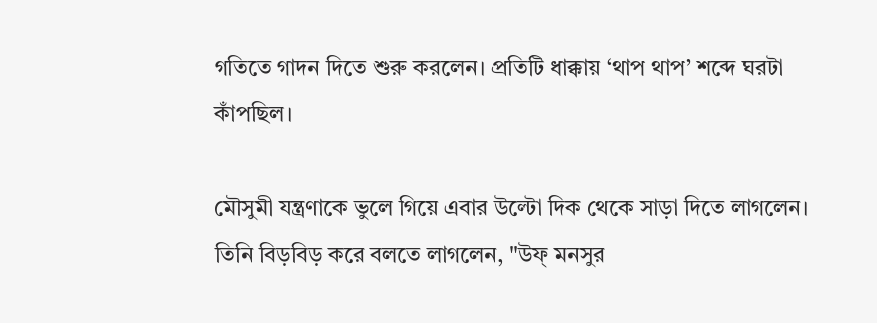গতিতে গাদন দিতে শুরু করলেন। প্রতিটি ধাক্কায় ‘থাপ থাপ’ শব্দে ঘরটা কাঁপছিল।

মৌসুমী যন্ত্রণাকে ভুলে গিয়ে এবার উল্টো দিক থেকে সাড়া দিতে লাগলেন। তিনি বিড়বিড় করে বলতে লাগলেন, "উফ্ মনসুর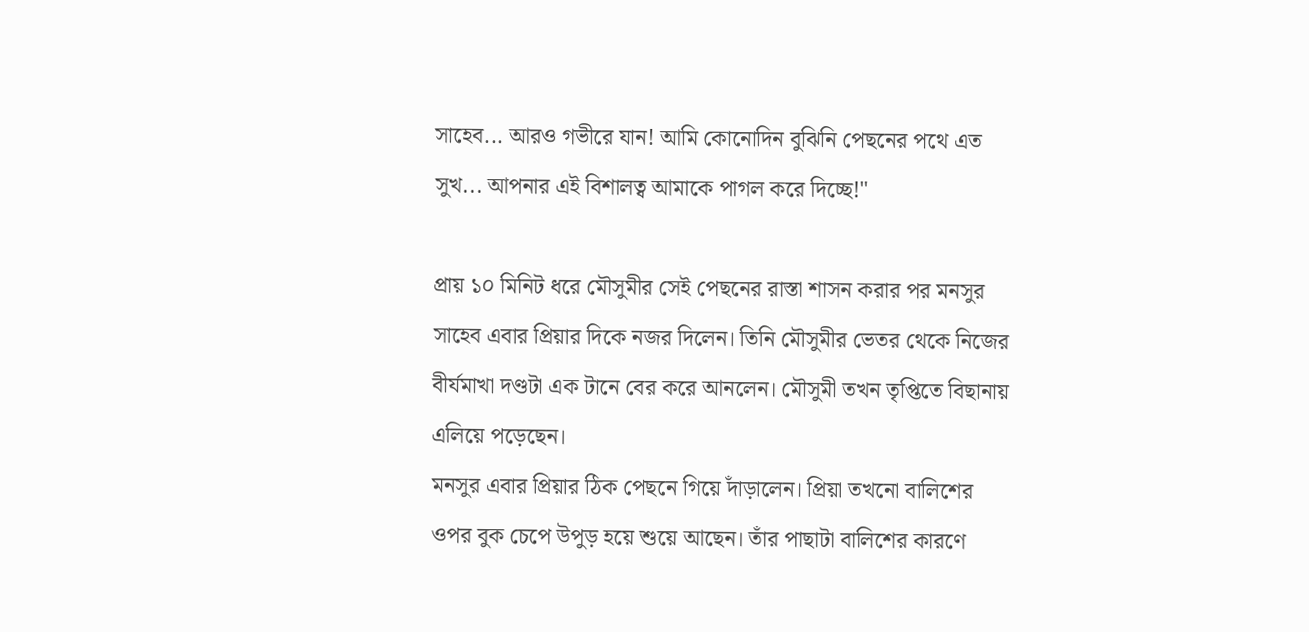সাহেব... আরও গভীরে যান! আমি কোনোদিন বুঝিনি পেছনের পথে এত সুখ... আপনার এই বিশালত্ব আমাকে পাগল করে দিচ্ছে!"

প্রায় ১০ মিনিট ধরে মৌসুমীর সেই পেছনের রাস্তা শাসন করার পর মনসুর সাহেব এবার প্রিয়ার দিকে নজর দিলেন। তিনি মৌসুমীর ভেতর থেকে নিজের বীর্যমাখা দণ্ডটা এক টানে বের করে আনলেন। মৌসুমী তখন তৃপ্তিতে বিছানায় এলিয়ে পড়েছেন।
মনসুর এবার প্রিয়ার ঠিক পেছনে গিয়ে দাঁড়ালেন। প্রিয়া তখনো বালিশের ওপর বুক চেপে উপুড় হয়ে শুয়ে আছেন। তাঁর পাছাটা বালিশের কারণে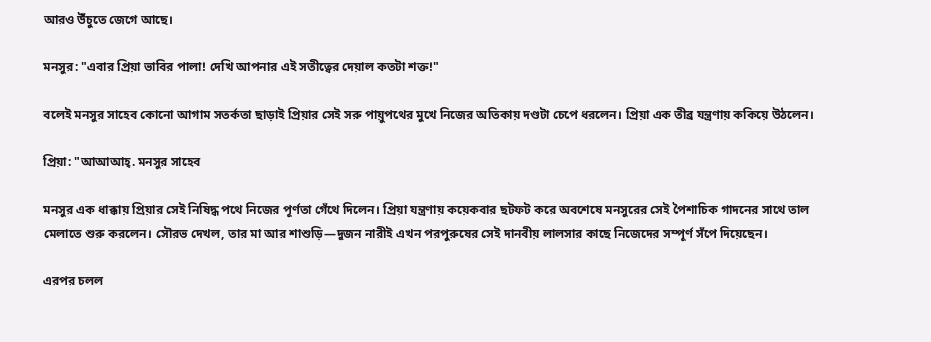আরও উঁচুতে জেগে আছে।

মনসুর: "এবার প্রিয়া ভাবির পালা! দেখি আপনার এই সতীত্বের দেয়াল কতটা শক্ত!"

বলেই মনসুর সাহেব কোনো আগাম সতর্কতা ছাড়াই প্রিয়ার সেই সরু পায়ুপথের মুখে নিজের অতিকায় দণ্ডটা চেপে ধরলেন। প্রিয়া এক তীব্র যন্ত্রণায় ককিয়ে উঠলেন।

প্রিয়া: "আআআহ্. মনসুর সাহেব

মনসুর এক ধাক্কায় প্রিয়ার সেই নিষিদ্ধ পথে নিজের পূর্ণতা গেঁথে দিলেন। প্রিয়া যন্ত্রণায় কয়েকবার ছটফট করে অবশেষে মনসুরের সেই পৈশাচিক গাদনের সাথে তাল মেলাতে শুরু করলেন। সৌরভ দেখল, তার মা আর শাশুড়ি—দুজন নারীই এখন পরপুরুষের সেই দানবীয় লালসার কাছে নিজেদের সম্পূর্ণ সঁপে দিয়েছেন।

এরপর চলল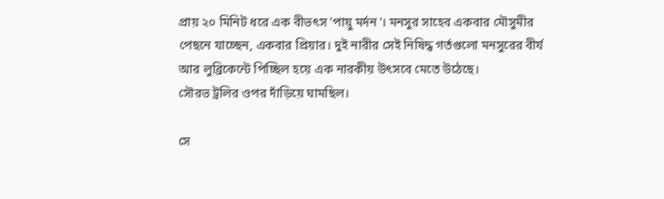প্রায় ২০ মিনিট ধরে এক বীভৎস 'পায়ু মর্দন'। মনসুর সাহেব একবার মৌসুমীর পেছনে যাচ্ছেন, একবার প্রিয়ার। দুই নারীর সেই নিষিদ্ধ গর্তগুলো মনসুরের বীর্য আর লুব্রিকেন্টে পিচ্ছিল হয়ে এক নারকীয় উৎসবে মেতে উঠেছে।
সৌরভ ট্রলির ওপর দাঁড়িয়ে ঘামছিল।

সে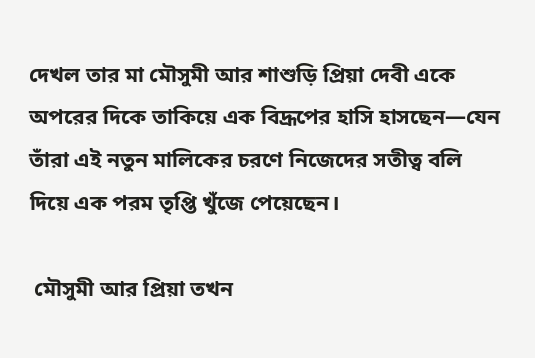দেখল তার মা মৌসুমী আর শাশুড়ি প্রিয়া দেবী একে অপরের দিকে তাকিয়ে এক বিদ্রূপের হাসি হাসছেন—যেন তাঁরা এই নতুন মালিকের চরণে নিজেদের সতীত্ব বলি দিয়ে এক পরম তৃপ্তি খুঁজে পেয়েছেন।

 মৌসুমী আর প্রিয়া তখন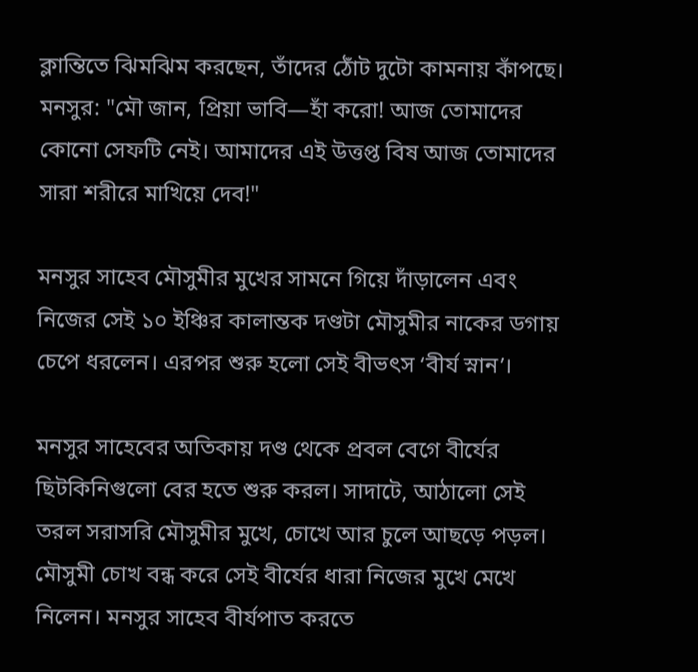ক্লান্তিতে ঝিমঝিম করছেন, তাঁদের ঠোঁট দুটো কামনায় কাঁপছে।
মনসুর: "মৌ জান, প্রিয়া ভাবি—হাঁ করো! আজ তোমাদের কোনো সেফটি নেই। আমাদের এই উত্তপ্ত বিষ আজ তোমাদের সারা শরীরে মাখিয়ে দেব!"

মনসুর সাহেব মৌসুমীর মুখের সামনে গিয়ে দাঁড়ালেন এবং নিজের সেই ১০ ইঞ্চির কালান্তক দণ্ডটা মৌসুমীর নাকের ডগায় চেপে ধরলেন। এরপর শুরু হলো সেই বীভৎস ‘বীর্য স্নান’।

মনসুর সাহেবের অতিকায় দণ্ড থেকে প্রবল বেগে বীর্যের ছিটকিনিগুলো বের হতে শুরু করল। সাদাটে, আঠালো সেই তরল সরাসরি মৌসুমীর মুখে, চোখে আর চুলে আছড়ে পড়ল। মৌসুমী চোখ বন্ধ করে সেই বীর্যের ধারা নিজের মুখে মেখে নিলেন। মনসুর সাহেব বীর্যপাত করতে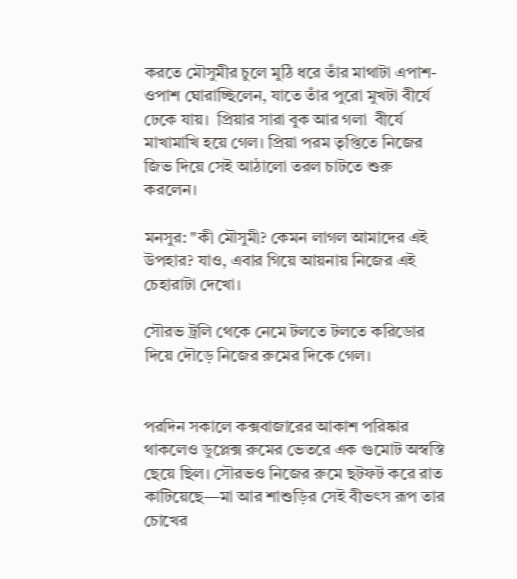করতে মৌসুমীর চুলে মুঠি ধরে তাঁর মাথাটা এপাশ-ওপাশ ঘোরাচ্ছিলেন, যাতে তাঁর পুরো মুখটা বীর্যে ঢেকে যায়।  প্রিয়ার সারা বুক আর গলা  বীর্যে মাখামাখি হয়ে গেল। প্রিয়া পরম তৃপ্তিতে নিজের জিভ দিয়ে সেই আঠালো তরল চাটতে শুরু করলেন।

মনসুর: "কী মৌসুমী? কেমন লাগল আমাদের এই উপহার? যাও, এবার গিয়ে আয়নায় নিজের এই চেহারাটা দেখো।

সৌরভ ট্রলি থেকে নেমে টলতে টলতে করিডোর দিয়ে দৌড়ে নিজের রুমের দিকে গেল।


পরদিন সকালে কক্সবাজারের আকাশ পরিষ্কার থাকলেও ডুপ্লেক্স রুমের ভেতরে এক গুমোট অস্বস্তি ছেয়ে ছিল। সৌরভও নিজের রুমে ছটফট করে রাত কাটিয়েছে—মা আর শাশুড়ির সেই বীভৎস রূপ তার চোখের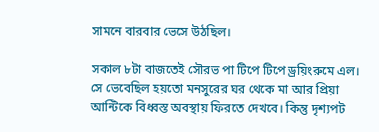সামনে বারবার ভেসে উঠছিল।

সকাল ৮টা বাজতেই সৌরভ পা টিপে টিপে ড্রয়িংরুমে এল। সে ভেবেছিল হয়তো মনসুরের ঘর থেকে মা আর প্রিয়া আন্টিকে বিধ্বস্ত অবস্থায় ফিরতে দেখবে। কিন্তু দৃশ্যপট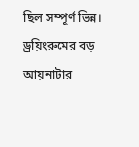ছিল সম্পূর্ণ ভিন্ন।
ড্রয়িংরুমের বড় আয়নাটার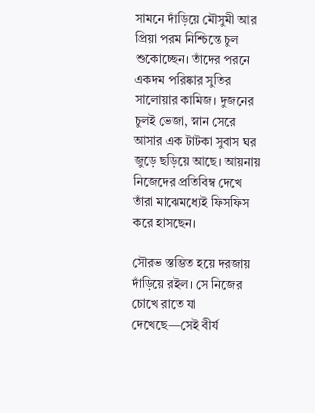সামনে দাঁড়িয়ে মৌসুমী আর প্রিয়া পরম নিশ্চিন্তে চুল শুকোচ্ছেন। তাঁদের পরনে একদম পরিষ্কার সুতির সালোয়ার কামিজ। দুজনের চুলই ভেজা, স্নান সেরে আসার এক টাটকা সুবাস ঘর জুড়ে ছড়িয়ে আছে। আয়নায় নিজেদের প্রতিবিম্ব দেখে তাঁরা মাঝেমধ্যেই ফিসফিস করে হাসছেন।

সৌরভ স্তম্ভিত হয়ে দরজায় দাঁড়িয়ে রইল। সে নিজের চোখে রাতে যা দেখেছে—সেই বীর্য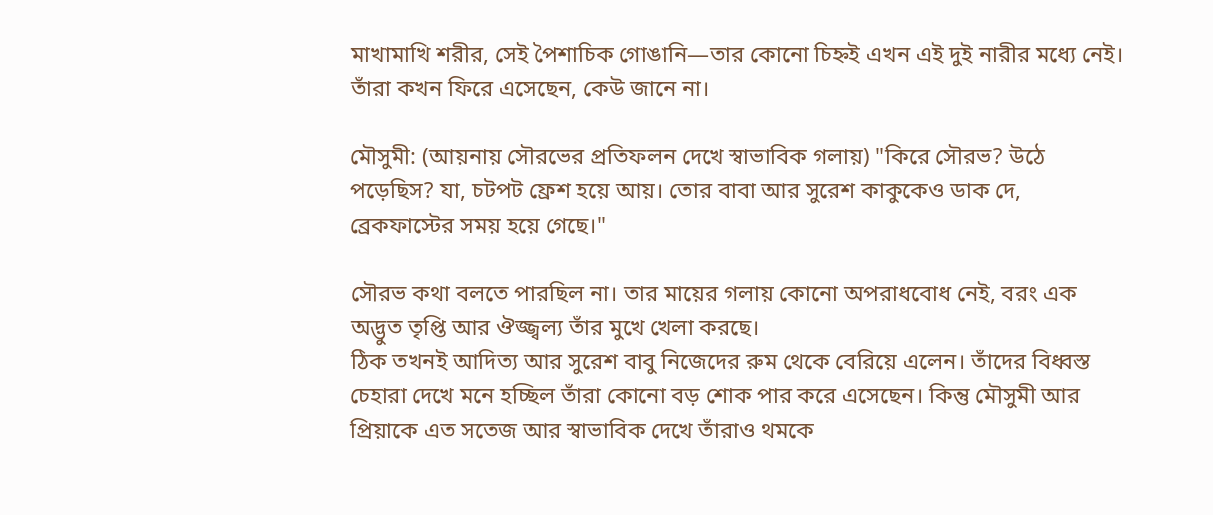মাখামাখি শরীর, সেই পৈশাচিক গোঙানি—তার কোনো চিহ্নই এখন এই দুই নারীর মধ্যে নেই। তাঁরা কখন ফিরে এসেছেন, কেউ জানে না।

মৌসুমী: (আয়নায় সৌরভের প্রতিফলন দেখে স্বাভাবিক গলায়) "কিরে সৌরভ? উঠে পড়েছিস? যা, চটপট ফ্রেশ হয়ে আয়। তোর বাবা আর সুরেশ কাকুকেও ডাক দে, ব্রেকফাস্টের সময় হয়ে গেছে।"

সৌরভ কথা বলতে পারছিল না। তার মায়ের গলায় কোনো অপরাধবোধ নেই, বরং এক অদ্ভুত তৃপ্তি আর ঔজ্জ্বল্য তাঁর মুখে খেলা করছে।
ঠিক তখনই আদিত্য আর সুরেশ বাবু নিজেদের রুম থেকে বেরিয়ে এলেন। তাঁদের বিধ্বস্ত চেহারা দেখে মনে হচ্ছিল তাঁরা কোনো বড় শোক পার করে এসেছেন। কিন্তু মৌসুমী আর প্রিয়াকে এত সতেজ আর স্বাভাবিক দেখে তাঁরাও থমকে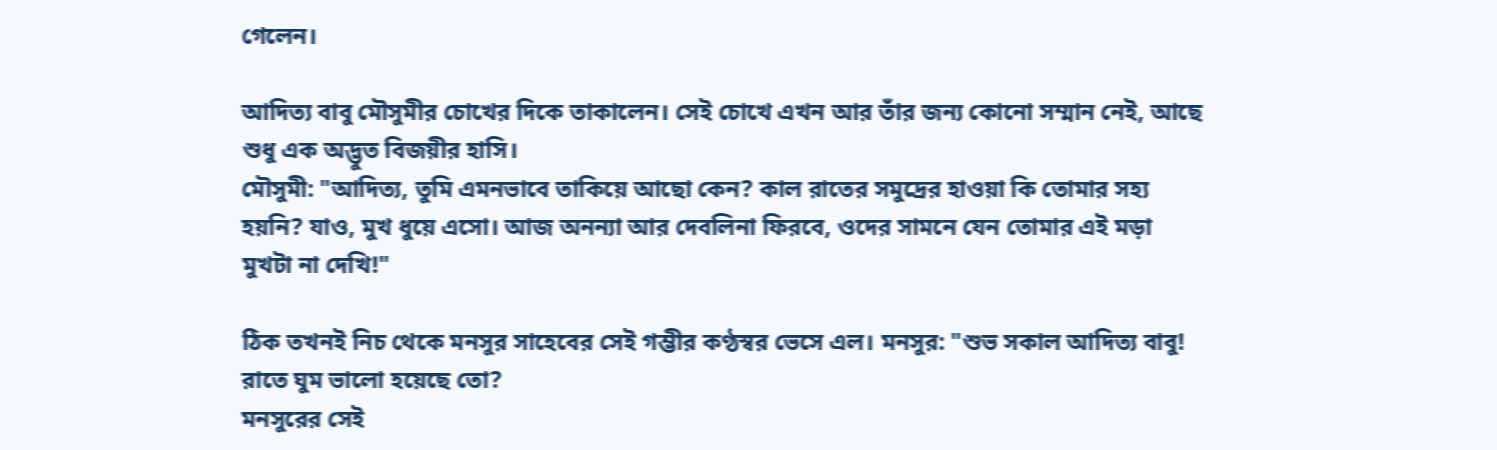গেলেন।

আদিত্য বাবু মৌসুমীর চোখের দিকে তাকালেন। সেই চোখে এখন আর তাঁর জন্য কোনো সম্মান নেই, আছে শুধু এক অদ্ভুত বিজয়ীর হাসি।
মৌসুমী: "আদিত্য, তুমি এমনভাবে তাকিয়ে আছো কেন? কাল রাতের সমুদ্রের হাওয়া কি তোমার সহ্য হয়নি? যাও, মুখ ধুয়ে এসো। আজ অনন্যা আর দেবলিনা ফিরবে, ওদের সামনে যেন তোমার এই মড়া মুখটা না দেখি!"

ঠিক তখনই নিচ থেকে মনসুর সাহেবের সেই গম্ভীর কণ্ঠস্বর ভেসে এল। মনসুর: "শুভ সকাল আদিত্য বাবু! রাতে ঘুম ভালো হয়েছে তো?
মনসুরের সেই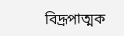বিদ্রূপাত্মক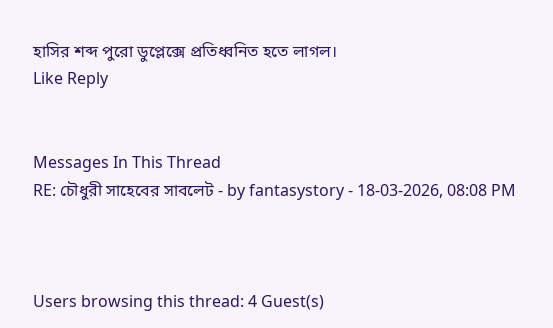হাসির শব্দ পুরো ডুপ্লেক্সে প্রতিধ্বনিত হতে লাগল।
Like Reply


Messages In This Thread
RE: চৌধুরী সাহেবের সাবলেট - by fantasystory - 18-03-2026, 08:08 PM



Users browsing this thread: 4 Guest(s)